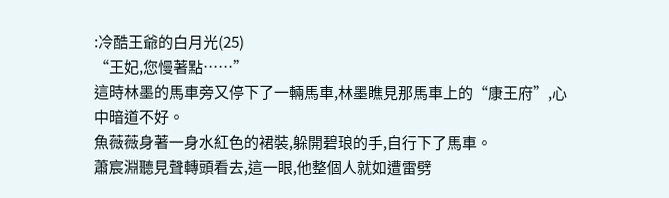:冷酷王爺的白月光(25)
“王妃,您慢著點……”
這時林墨的馬車旁又停下了一輛馬車,林墨瞧見那馬車上的“康王府”,心中暗道不好。
魚薇薇身著一身水紅色的裙裝,躲開碧琅的手,自行下了馬車。
蕭宸淵聽見聲轉頭看去,這一眼,他整個人就如遭雷劈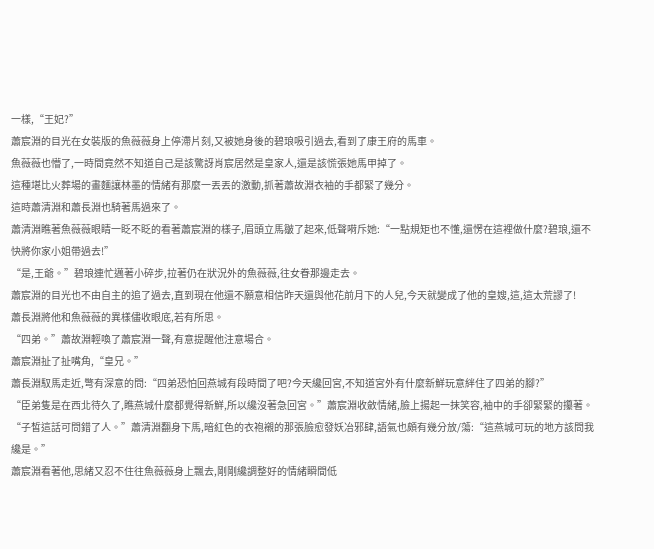一樣,“王妃?”
蕭宸淵的目光在女裝版的魚薇薇身上停滯片刻,又被她身後的碧琅吸引過去,看到了康王府的馬車。
魚薇薇也懵了,一時間竟然不知道自己是該驚訝肖宸居然是皇家人,還是該慌張她馬甲掉了。
這種堪比火葬場的畫麵讓林墨的情緒有那麼一丟丟的激動,抓著蕭故淵衣袖的手都緊了幾分。
這時蕭清淵和蕭長淵也騎著馬過來了。
蕭清淵瞧著魚薇薇眼睛一眨不眨的看著蕭宸淵的樣子,眉頭立馬皺了起來,低聲嗬斥她:“一點規矩也不懂,還愣在這裡做什麼?碧琅,還不快將你家小姐帶過去!”
“是,王爺。”碧琅連忙邁著小碎步,拉著仍在狀況外的魚薇薇,往女眷那邊走去。
蕭宸淵的目光也不由自主的追了過去,直到現在他還不願意相信昨天還與他花前月下的人兒,今天就變成了他的皇嫂,這,這太荒謬了!
蕭長淵將他和魚薇薇的異樣儘收眼底,若有所思。
“四弟。”蕭故淵輕喚了蕭宸淵一聲,有意提醒他注意場合。
蕭宸淵扯了扯嘴角,“皇兄。”
蕭長淵馭馬走近,彆有深意的問:“四弟恐怕回燕城有段時間了吧?今天纔回宮,不知道宮外有什麼新鮮玩意絆住了四弟的腳?”
“臣弟隻是在西北待久了,瞧燕城什麼都覺得新鮮,所以纔沒著急回宮。”蕭宸淵收斂情緒,臉上揚起一抹笑容,袖中的手卻緊緊的攥著。
“子皙這話可問錯了人。”蕭清淵翻身下馬,暗紅色的衣袍襯的那張臉愈發妖冶邪肆,語氣也頗有幾分放/蕩:“這燕城可玩的地方該問我纔是。”
蕭宸淵看著他,思緒又忍不住往魚薇薇身上飄去,剛剛纔調整好的情緒瞬間低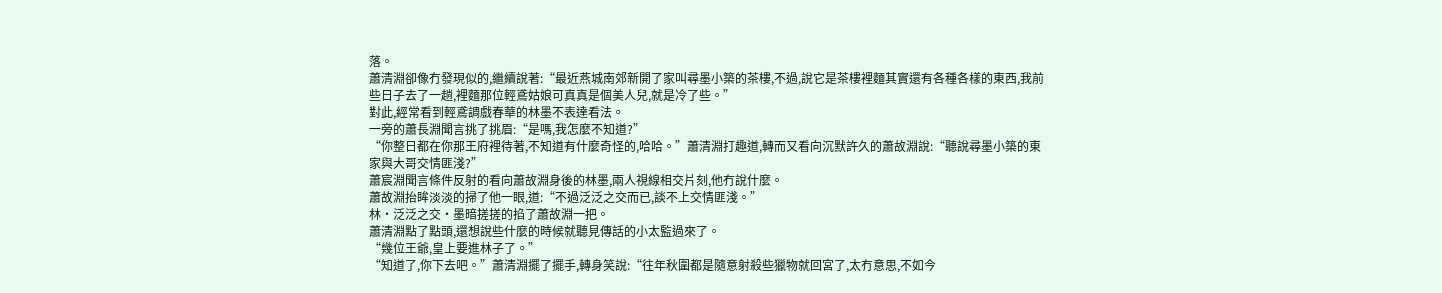落。
蕭清淵卻像冇發現似的,繼續說著:“最近燕城南郊新開了家叫尋墨小築的茶樓,不過,說它是茶樓裡麵其實還有各種各樣的東西,我前些日子去了一趟,裡麵那位輕鳶姑娘可真真是個美人兒,就是冷了些。”
對此,經常看到輕鳶調戲春華的林墨不表達看法。
一旁的蕭長淵聞言挑了挑眉:“是嗎,我怎麼不知道?”
“你整日都在你那王府裡待著,不知道有什麼奇怪的,哈哈。”蕭清淵打趣道,轉而又看向沉默許久的蕭故淵說:“聽說尋墨小築的東家與大哥交情匪淺?”
蕭宸淵聞言條件反射的看向蕭故淵身後的林墨,兩人視線相交片刻,他冇說什麼。
蕭故淵抬眸淡淡的掃了他一眼,道:“不過泛泛之交而已,談不上交情匪淺。”
林·泛泛之交·墨暗搓搓的掐了蕭故淵一把。
蕭清淵點了點頭,還想說些什麼的時候就聽見傳話的小太監過來了。
“幾位王爺,皇上要進林子了。”
“知道了,你下去吧。”蕭清淵擺了擺手,轉身笑說:“往年秋圍都是隨意射殺些獵物就回宮了,太冇意思,不如今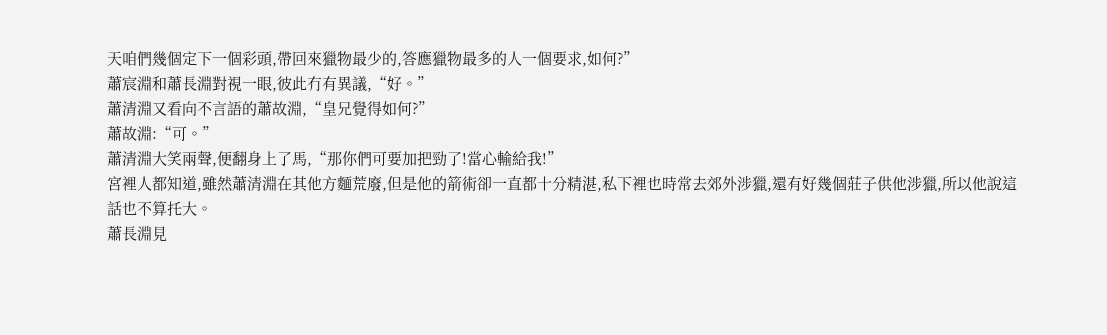天咱們幾個定下一個彩頭,帶回來獵物最少的,答應獵物最多的人一個要求,如何?”
蕭宸淵和蕭長淵對視一眼,彼此冇有異議,“好。”
蕭清淵又看向不言語的蕭故淵,“皇兄覺得如何?”
蕭故淵:“可。”
蕭清淵大笑兩聲,便翻身上了馬,“那你們可要加把勁了!當心輸給我!”
宮裡人都知道,雖然蕭清淵在其他方麵荒廢,但是他的箭術卻一直都十分精湛,私下裡也時常去郊外涉獵,還有好幾個莊子供他涉獵,所以他說這話也不算托大。
蕭長淵見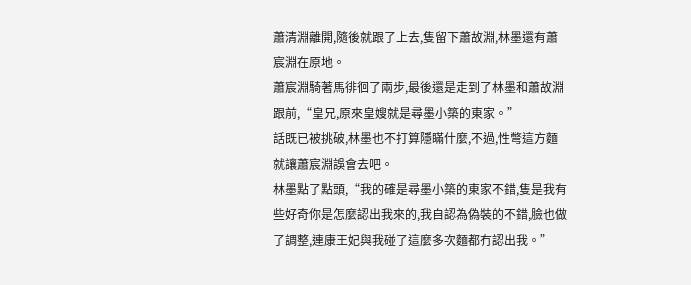蕭清淵離開,隨後就跟了上去,隻留下蕭故淵,林墨還有蕭宸淵在原地。
蕭宸淵騎著馬徘徊了兩步,最後還是走到了林墨和蕭故淵跟前,“皇兄,原來皇嫂就是尋墨小築的東家。”
話既已被挑破,林墨也不打算隱瞞什麼,不過,性彆這方麵就讓蕭宸淵誤會去吧。
林墨點了點頭,“我的確是尋墨小築的東家不錯,隻是我有些好奇你是怎麼認出我來的,我自認為偽裝的不錯,臉也做了調整,連康王妃與我碰了這麼多次麵都冇認出我。”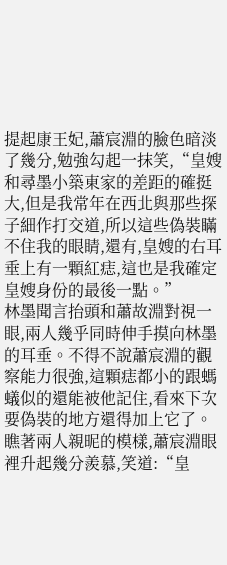提起康王妃,蕭宸淵的臉色暗淡了幾分,勉強勾起一抹笑,“皇嫂和尋墨小築東家的差距的確挺大,但是我常年在西北與那些探子細作打交道,所以這些偽裝瞞不住我的眼睛,還有,皇嫂的右耳垂上有一顆紅痣,這也是我確定皇嫂身份的最後一點。”
林墨聞言抬頭和蕭故淵對視一眼,兩人幾乎同時伸手摸向林墨的耳垂。不得不說蕭宸淵的觀察能力很強,這顆痣都小的跟螞蟻似的還能被他記住,看來下次要偽裝的地方還得加上它了。
瞧著兩人親昵的模樣,蕭宸淵眼裡升起幾分羨慕,笑道:“皇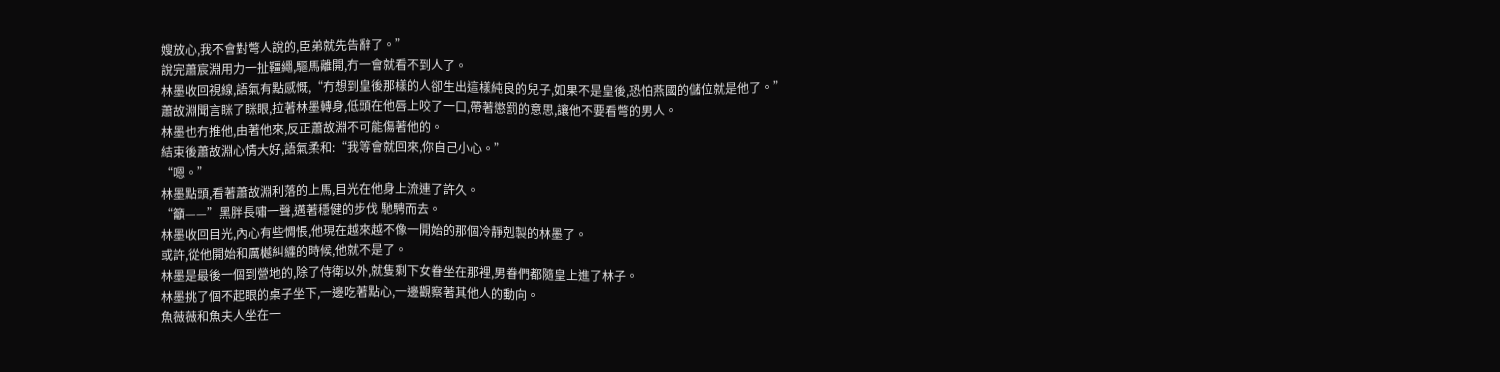嫂放心,我不會對彆人說的,臣弟就先告辭了。”
說完蕭宸淵用力一扯韁繩,驅馬離開,冇一會就看不到人了。
林墨收回視線,語氣有點感慨,“冇想到皇後那樣的人卻生出這樣純良的兒子,如果不是皇後,恐怕燕國的儲位就是他了。”
蕭故淵聞言眯了眯眼,拉著林墨轉身,低頭在他唇上咬了一口,帶著懲罰的意思,讓他不要看彆的男人。
林墨也冇推他,由著他來,反正蕭故淵不可能傷著他的。
結束後蕭故淵心情大好,語氣柔和:“我等會就回來,你自己小心。”
“嗯。”
林墨點頭,看著蕭故淵利落的上馬,目光在他身上流連了許久。
“籲——”黑胖長嘯一聲,邁著穩健的步伐 馳騁而去。
林墨收回目光,內心有些惆悵,他現在越來越不像一開始的那個冷靜剋製的林墨了。
或許,從他開始和厲樾糾纏的時候,他就不是了。
林墨是最後一個到營地的,除了侍衛以外,就隻剩下女眷坐在那裡,男眷們都隨皇上進了林子。
林墨挑了個不起眼的桌子坐下,一邊吃著點心,一邊觀察著其他人的動向。
魚薇薇和魚夫人坐在一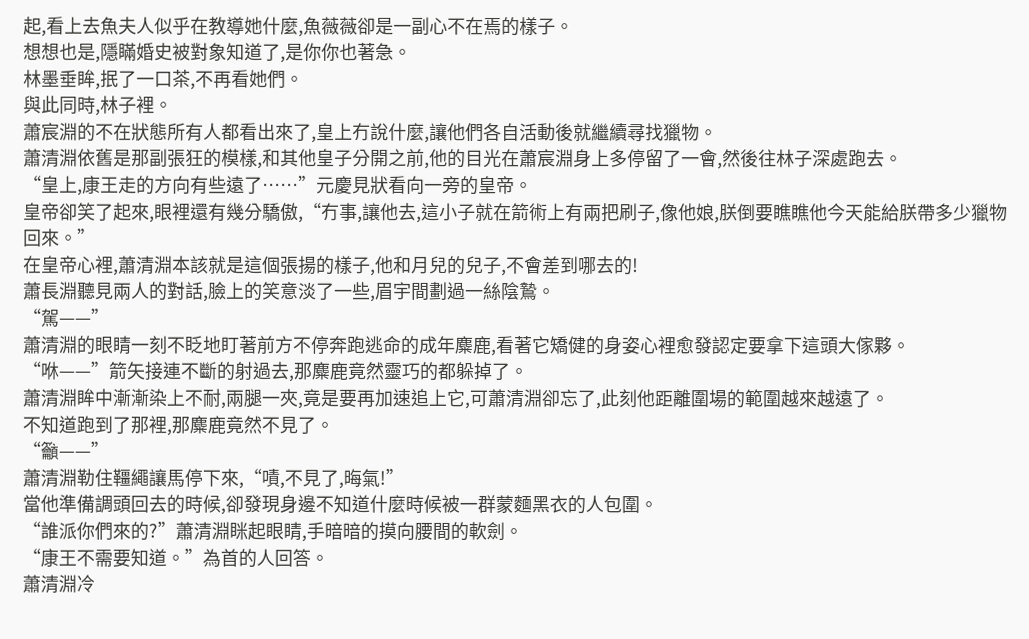起,看上去魚夫人似乎在教導她什麼,魚薇薇卻是一副心不在焉的樣子。
想想也是,隱瞞婚史被對象知道了,是你你也著急。
林墨垂眸,抿了一口茶,不再看她們。
與此同時,林子裡。
蕭宸淵的不在狀態所有人都看出來了,皇上冇說什麼,讓他們各自活動後就繼續尋找獵物。
蕭清淵依舊是那副張狂的模樣,和其他皇子分開之前,他的目光在蕭宸淵身上多停留了一會,然後往林子深處跑去。
“皇上,康王走的方向有些遠了……”元慶見狀看向一旁的皇帝。
皇帝卻笑了起來,眼裡還有幾分驕傲,“冇事,讓他去,這小子就在箭術上有兩把刷子,像他娘,朕倒要瞧瞧他今天能給朕帶多少獵物回來。”
在皇帝心裡,蕭清淵本該就是這個張揚的樣子,他和月兒的兒子,不會差到哪去的!
蕭長淵聽見兩人的對話,臉上的笑意淡了一些,眉宇間劃過一絲陰鷙。
“駕——”
蕭清淵的眼睛一刻不眨地盯著前方不停奔跑逃命的成年麋鹿,看著它矯健的身姿心裡愈發認定要拿下這頭大傢夥。
“咻——”箭矢接連不斷的射過去,那麋鹿竟然靈巧的都躲掉了。
蕭清淵眸中漸漸染上不耐,兩腿一夾,竟是要再加速追上它,可蕭清淵卻忘了,此刻他距離圍場的範圍越來越遠了。
不知道跑到了那裡,那麋鹿竟然不見了。
“籲——”
蕭清淵勒住韁繩讓馬停下來,“嘖,不見了,晦氣!”
當他準備調頭回去的時候,卻發現身邊不知道什麼時候被一群蒙麵黑衣的人包圍。
“誰派你們來的?”蕭清淵眯起眼睛,手暗暗的摸向腰間的軟劍。
“康王不需要知道。”為首的人回答。
蕭清淵冷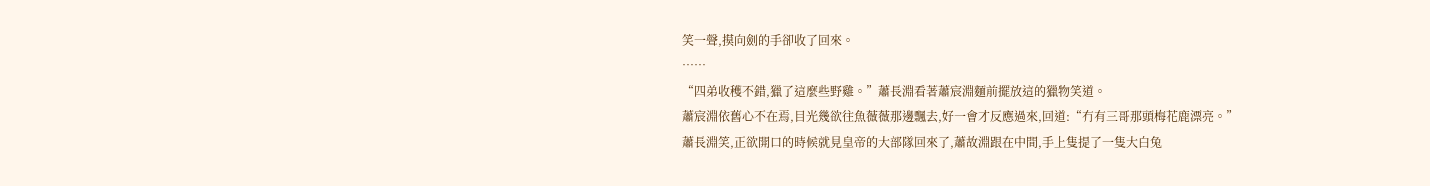笑一聲,摸向劍的手卻收了回來。
……
“四弟收穫不錯,獵了這麼些野雞。”蕭長淵看著蕭宸淵麵前擺放這的獵物笑道。
蕭宸淵依舊心不在焉,目光幾欲往魚薇薇那邊飄去,好一會才反應過來,回道:“冇有三哥那頭梅花鹿漂亮。”
蕭長淵笑,正欲開口的時候就見皇帝的大部隊回來了,蕭故淵跟在中間,手上隻提了一隻大白兔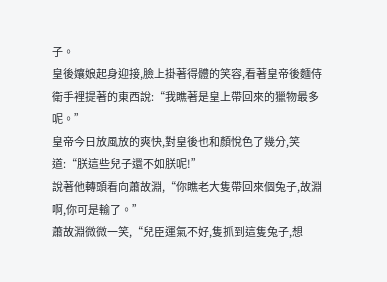子。
皇後孃娘起身迎接,臉上掛著得體的笑容,看著皇帝後麵侍衛手裡提著的東西說:“我瞧著是皇上帶回來的獵物最多呢。”
皇帝今日放風放的爽快,對皇後也和顏悅色了幾分,笑道:“朕這些兒子還不如朕呢!”
說著他轉頭看向蕭故淵,“你瞧老大隻帶回來個兔子,故淵啊,你可是輸了。”
蕭故淵微微一笑,“兒臣運氣不好,隻抓到這隻兔子,想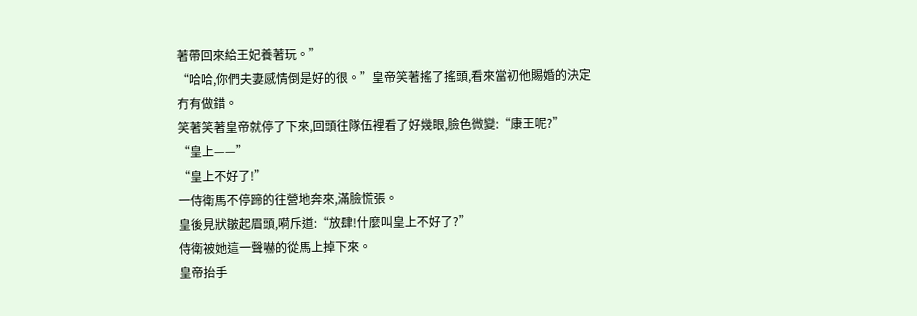著帶回來給王妃養著玩。”
“哈哈,你們夫妻感情倒是好的很。”皇帝笑著搖了搖頭,看來當初他賜婚的決定冇有做錯。
笑著笑著皇帝就停了下來,回頭往隊伍裡看了好幾眼,臉色微變:“康王呢?”
“皇上——”
“皇上不好了!”
一侍衛馬不停蹄的往營地奔來,滿臉慌張。
皇後見狀皺起眉頭,嗬斥道:“放肆!什麼叫皇上不好了?”
侍衛被她這一聲嚇的從馬上掉下來。
皇帝抬手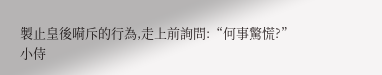製止皇後嗬斥的行為,走上前詢問:“何事驚慌?”
小侍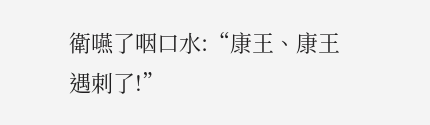衛嚥了咽口水:“康王、康王遇刺了!”